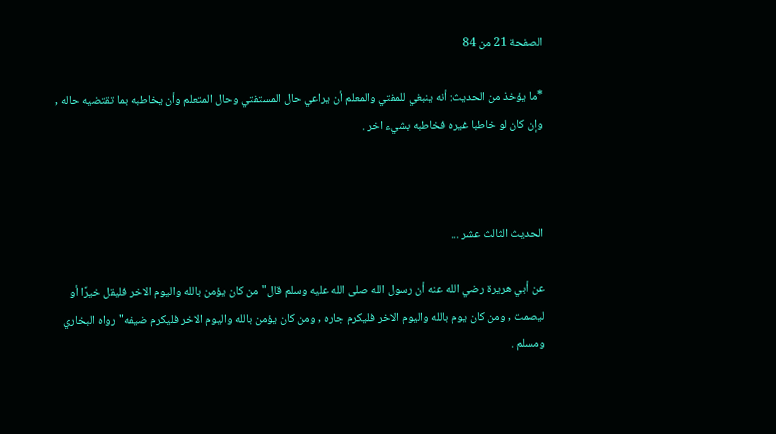الصفحة 21 من 84

*ما يؤخذ من الحديث: أنه ينبغي للمفتي والمعلم أن يراعي حال المستفتي وحال المتعلم وأن يخاطبه بما تقتضيه حاله , وإن كان لو خاطبا غيره فخاطبه بشيء اخر .



الحديث الثالث عشر ...

عن أبي هريرة رضي الله عنه أن رسول الله صلى الله عليه وسلم قال"من كان يؤمن بالله واليوم الاخر فليقل خيرًا أو ليصمت , ومن كان يوم بالله واليوم الاخر فليكرم جاره , ومن كان يؤمن بالله واليوم الاخر فليكرم ضيفه"رواه البخاري ومسلم .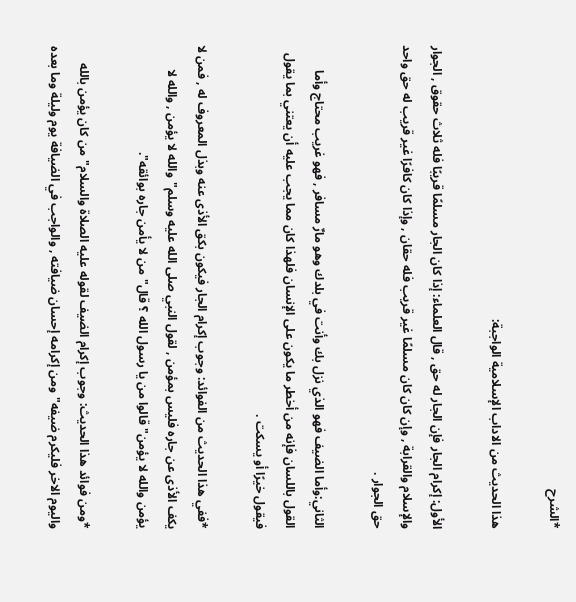*الشرح

هذا الحديث من الاداب الإسلامية الواجبة:

الأول: إكرام الجار فإن الجار له حق , قال العلماء: إذا كان الجار مسلمًا قريبًا فله ثلاث حقوق , الجوار والإسلام والقرابة , وإن كان كان مسلمًا غير قريب فله حقان , وإذا كان كافرًا غير قريب له حق واحد حق الجوار .

الثاني:وأما الضيف فهو الذي نزل بك وأنت في بلدك وهو مارٌ مسافر , فهو غريب محتاج وأما القول باللسان فإنه من أخطر ما يكون على الإنسان فلهذا كان مما يجب عليه أن يعتني بما يقول فيقول خيرًا أو يسكت .

*ففي هذا الحديث من الفوائد: وجوب إكرام الجار فيكون بكق الأذى عنه وبذل المعروف له , فمن لا يكف الأذى عن جاره فليس بمؤمن , لقول النبي صلى الله عليه وسلم"والله لا يؤمن , والله لا يؤمن والله لا يؤمن"قالوا من يا رسول الله ؟ قال"من لا يأمن جاره بوائقه".

*ومن فوائد هذا الحديث: وجوب إكرام الضيف لقوله عليه الصلاة والسلام"من كان يؤمن بالله واليوم الاخر فليكرم ضيفه"ومن إكرامه إحسان ضيافته , والواجب في الضيافة يوم وليلة وما بعده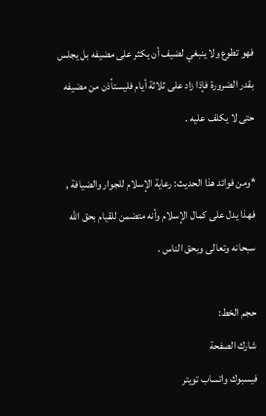فهو تطوع ولا ينبغي لضيف أن يكثر على مضيفه بل يجلس بقدر الضرورة فإذا زاد على ثلاثة أيام فليستأذن من مضيفه حتى لا يكلف عليه .

*ومن فوائد هذا الحديث: رعاية الإسلام للجوار والضيافة , فهذا يدل على كمال الإسلام وأنه متضمن للقيام بحق الله سبحانه وتعالى وبحق الناس .

حجم الخط:
شارك الصفحة
فيسبوك واتساب تويتر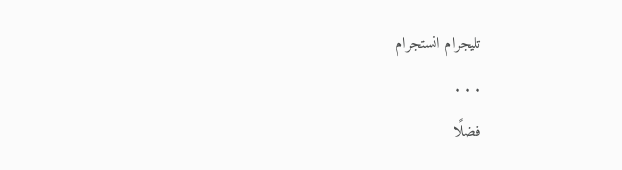تليجرام انستجرام
. . .
فضلًا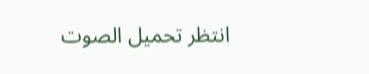انتظر تحميل الصوت